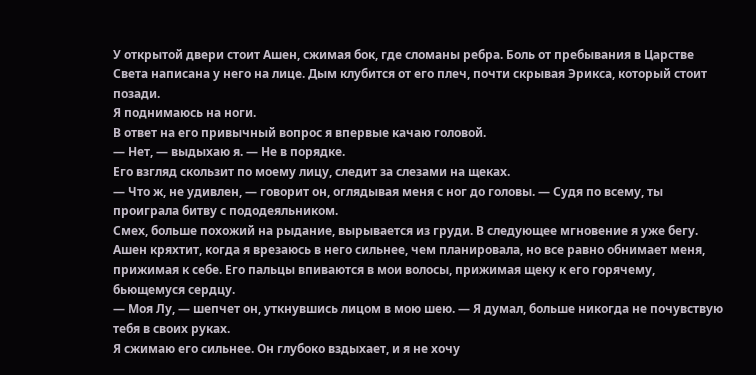У открытой двери стоит Ашен, сжимая бок, где сломаны ребра. Боль от пребывания в Царстве Света написана у него на лице. Дым клубится от его плеч, почти скрывая Эрикса, который стоит позади.
Я поднимаюсь на ноги.
В ответ на его привычный вопрос я впервые качаю головой.
— Нет, — выдыхаю я. — Не в порядке.
Его взгляд скользит по моему лицу, следит за слезами на щеках.
— Что ж, не удивлен, — говорит он, оглядывая меня с ног до головы. — Судя по всему, ты проиграла битву с пододеяльником.
Смех, больше похожий на рыдание, вырывается из груди. В следующее мгновение я уже бегу.
Ашен кряхтит, когда я врезаюсь в него сильнее, чем планировала, но все равно обнимает меня, прижимая к себе. Его пальцы впиваются в мои волосы, прижимая щеку к его горячему, бьющемуся сердцу.
— Моя Лу, — шепчет он, уткнувшись лицом в мою шею. — Я думал, больше никогда не почувствую тебя в своих руках.
Я сжимаю его сильнее. Он глубоко вздыхает, и я не хочу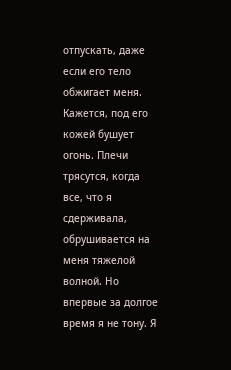отпускать, даже если его тело обжигает меня. Кажется, под его кожей бушует огонь. Плечи трясутся, когда все, что я сдерживала, обрушивается на меня тяжелой волной. Но впервые за долгое время я не тону. Я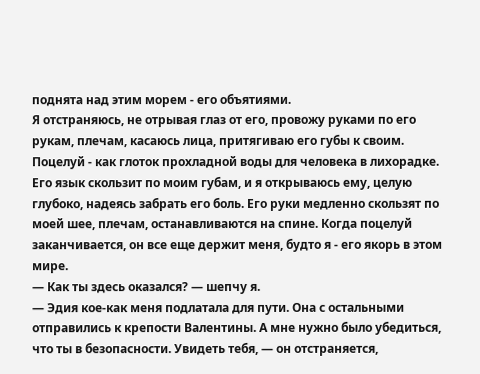поднята над этим морем - его объятиями.
Я отстраняюсь, не отрывая глаз от его, провожу руками по его рукам, плечам, касаюсь лица, притягиваю его губы к своим. Поцелуй - как глоток прохладной воды для человека в лихорадке. Его язык скользит по моим губам, и я открываюсь ему, целую глубоко, надеясь забрать его боль. Его руки медленно скользят по моей шее, плечам, останавливаются на спине. Когда поцелуй заканчивается, он все еще держит меня, будто я - его якорь в этом мире.
— Как ты здесь оказался? — шепчу я.
— Эдия кое-как меня подлатала для пути. Она с остальными отправились к крепости Валентины. А мне нужно было убедиться, что ты в безопасности. Увидеть тебя, — он отстраняется,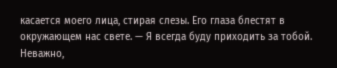касается моего лица, стирая слезы. Его глаза блестят в окружающем нас свете. — Я всегда буду приходить за тобой. Неважно,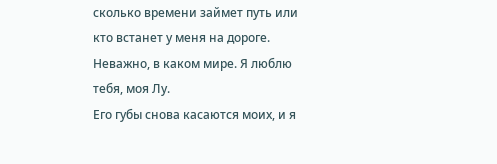сколько времени займет путь или кто встанет у меня на дороге. Неважно, в каком мире. Я люблю тебя, моя Лу.
Его губы снова касаются моих, и я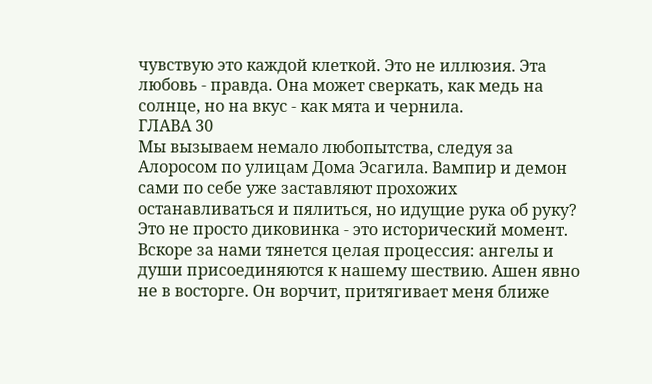чувствую это каждой клеткой. Это не иллюзия. Эта любовь - правда. Она может сверкать, как медь на солнце, но на вкус - как мята и чернила.
ГЛАВА 30
Мы вызываем немало любопытства, следуя за Алоросом по улицам Дома Эсагила. Вампир и демон сами по себе уже заставляют прохожих останавливаться и пялиться, но идущие рука об руку? Это не просто диковинка - это исторический момент.
Вскоре за нами тянется целая процессия: ангелы и души присоединяются к нашему шествию. Ашен явно не в восторге. Он ворчит, притягивает меня ближе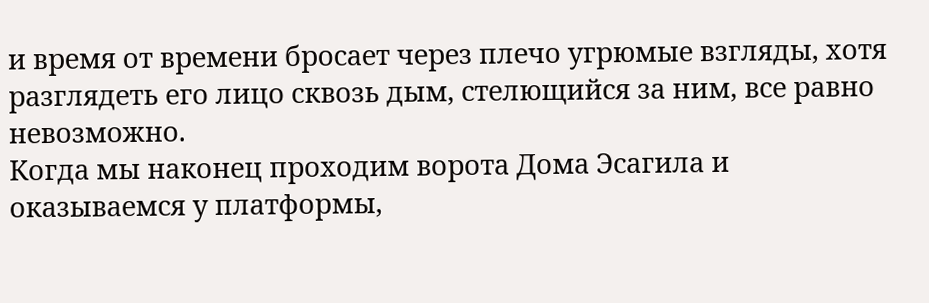и время от времени бросает через плечо угрюмые взгляды, хотя разглядеть его лицо сквозь дым, стелющийся за ним, все равно невозможно.
Когда мы наконец проходим ворота Дома Эсагила и оказываемся у платформы,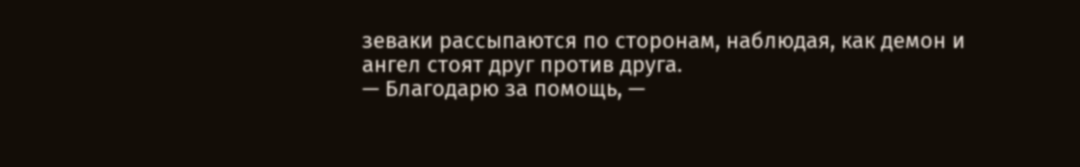зеваки рассыпаются по сторонам, наблюдая, как демон и ангел стоят друг против друга.
— Благодарю за помощь, —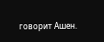говорит Ашен.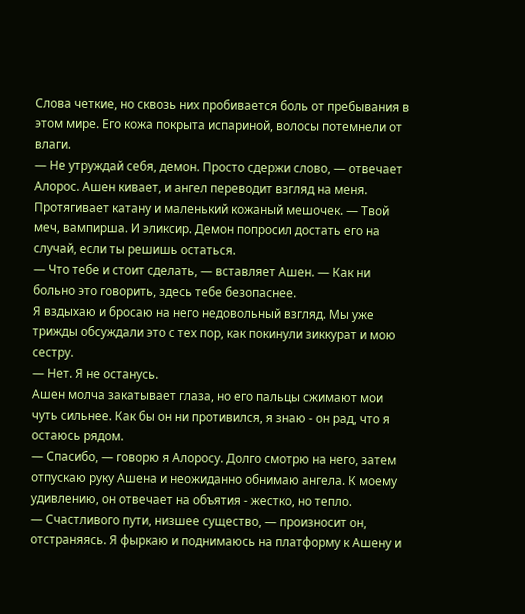Слова четкие, но сквозь них пробивается боль от пребывания в этом мире. Его кожа покрыта испариной, волосы потемнели от влаги.
— Не утруждай себя, демон. Просто сдержи слово, — отвечает Алорос. Ашен кивает, и ангел переводит взгляд на меня. Протягивает катану и маленький кожаный мешочек. — Твой меч, вампирша. И эликсир. Демон попросил достать его на случай, если ты решишь остаться.
— Что тебе и стоит сделать, — вставляет Ашен. — Как ни больно это говорить, здесь тебе безопаснее.
Я вздыхаю и бросаю на него недовольный взгляд. Мы уже трижды обсуждали это с тех пор, как покинули зиккурат и мою сестру.
— Нет. Я не останусь.
Ашен молча закатывает глаза, но его пальцы сжимают мои чуть сильнее. Как бы он ни противился, я знаю - он рад, что я остаюсь рядом.
— Спасибо, — говорю я Алоросу. Долго смотрю на него, затем отпускаю руку Ашена и неожиданно обнимаю ангела. К моему удивлению, он отвечает на объятия - жестко, но тепло.
— Счастливого пути, низшее существо, — произносит он, отстраняясь. Я фыркаю и поднимаюсь на платформу к Ашену и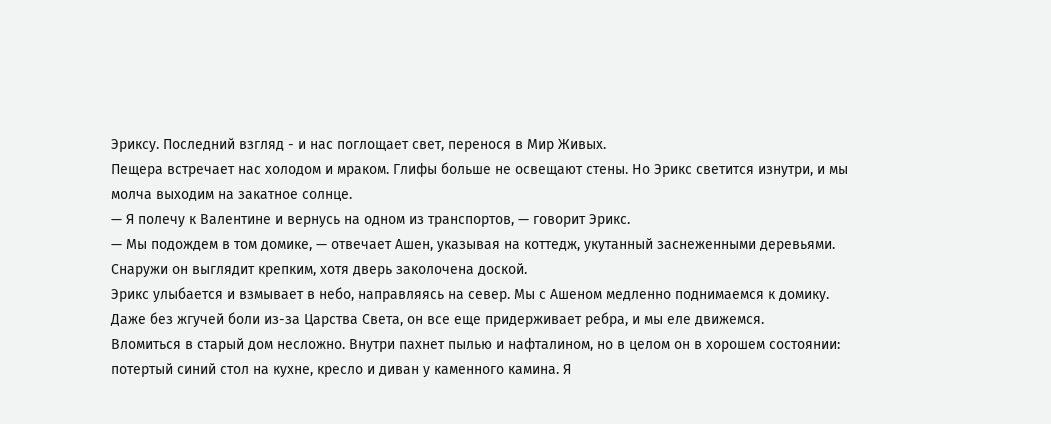Эриксу. Последний взгляд - и нас поглощает свет, перенося в Мир Живых.
Пещера встречает нас холодом и мраком. Глифы больше не освещают стены. Но Эрикс светится изнутри, и мы молча выходим на закатное солнце.
— Я полечу к Валентине и вернусь на одном из транспортов, — говорит Эрикс.
— Мы подождем в том домике, — отвечает Ашен, указывая на коттедж, укутанный заснеженными деревьями. Снаружи он выглядит крепким, хотя дверь заколочена доской.
Эрикс улыбается и взмывает в небо, направляясь на север. Мы с Ашеном медленно поднимаемся к домику. Даже без жгучей боли из-за Царства Света, он все еще придерживает ребра, и мы еле движемся.
Вломиться в старый дом несложно. Внутри пахнет пылью и нафталином, но в целом он в хорошем состоянии: потертый синий стол на кухне, кресло и диван у каменного камина. Я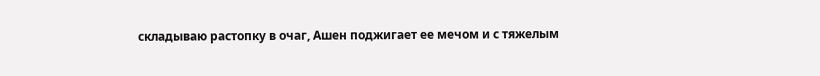складываю растопку в очаг, Ашен поджигает ее мечом и с тяжелым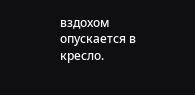вздохом опускается в кресло.